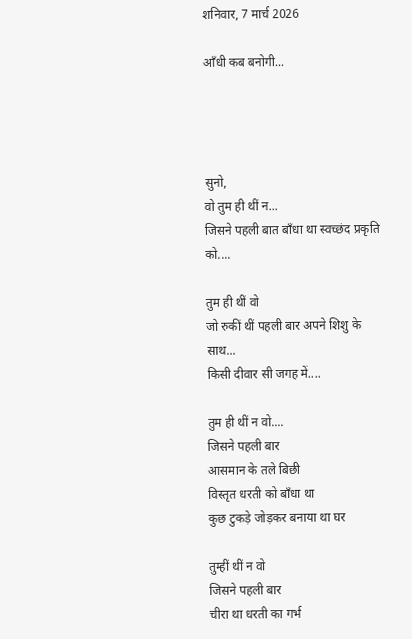शनिवार, 7 मार्च 2026

आँधी कब बनोगी...




सुनो,
वो तुम ही थीं न...
जिसने पहली बात बाँधा था स्वच्छंद प्रकृति को....

तुम ही थीं वो
जो रुकीं थीं पहली बार अपने शिशु के साथ...
किसी दीवार सी जगह में....

तुम ही थीं न वो....
जिसने पहली बार
आसमान के तले बिछी
विस्तृत धरती को बाँधा था
कुछ टुकड़े जोड़कर बनाया था घर

तुम्हीं थीं न वो
जिसने पहली बार
चीरा था धरती का गर्भ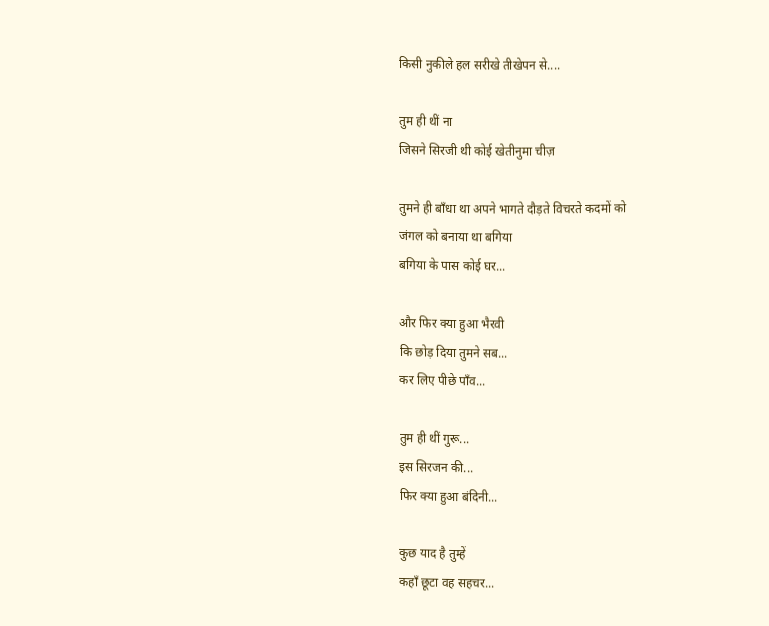किसी नुकीले हल सरीखे तीखेपन से....

तुम ही थीं ना
जिसने सिरजी थी कोई खेतीनुमा चीज़

तुमने ही बाँधा था अपने भागते दौड़ते विचरते कदमों को
जंगल को बनाया था बगिया
बगिया के पास कोई घर...

और फिर क्या हुआ भैरवी
कि छोड़ दिया तुमने सब...
कर लिए पीछे पाँव...

तुम ही थीं गुरू...
इस सिरजन की...
फिर क्या हुआ बंदिनी...

कुछ याद है तुम्हें
कहाँ छूटा वह सहचर...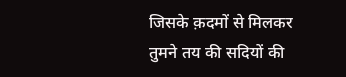जिसके क़दमों से मिलकर
तुमने तय की सदियों की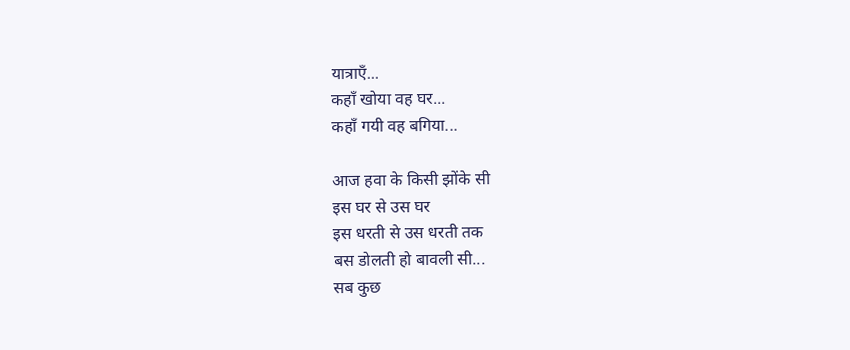यात्राएँ...
कहाँ खोया वह घर...
कहाँ गयी वह बगिया...

आज हवा के किसी झोंके सी
इस घर से उस घर
इस धरती से उस धरती तक
बस डोलती हो बावली सी...
सब कुछ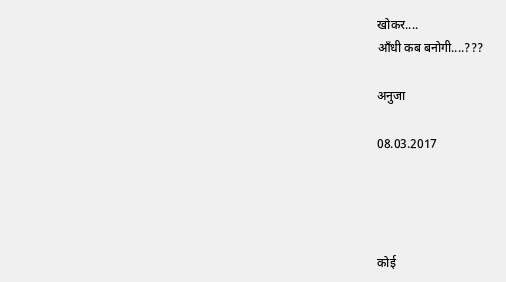खोकर....
आँधी कब बनोगी....???

अनुजा

08.03.2017




कोई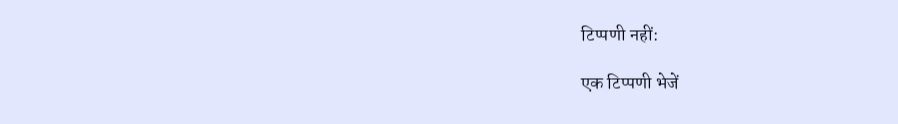टिप्पणी नहीं:

एक टिप्पणी भेजें